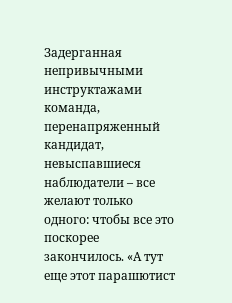Задерганная непривычными инструктажами команда, перенапряженный кандидат, невыспавшиеся наблюдатели – все желают только одного: чтобы все это поскорее закончилось. «А тут еще этот парашютист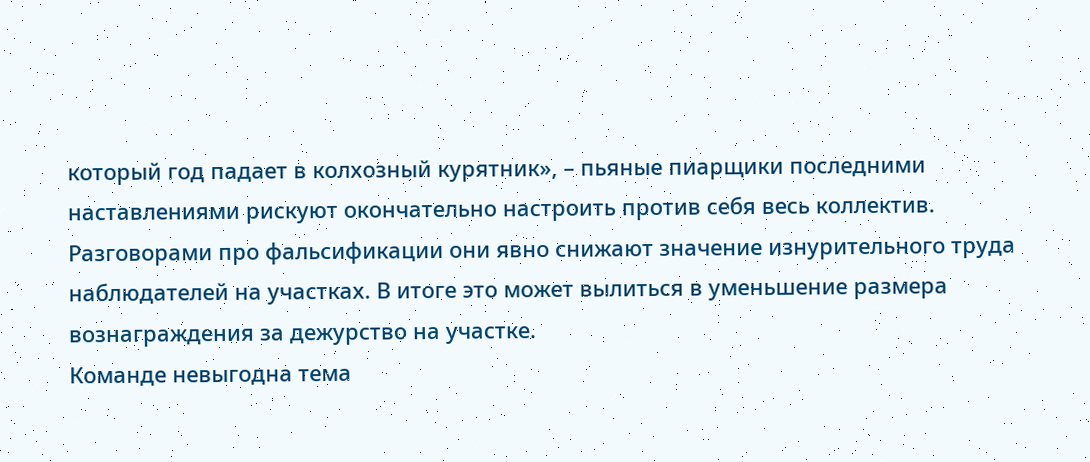который год падает в колхозный курятник», – пьяные пиарщики последними наставлениями рискуют окончательно настроить против себя весь коллектив. Разговорами про фальсификации они явно снижают значение изнурительного труда наблюдателей на участках. В итоге это может вылиться в уменьшение размера вознаграждения за дежурство на участке.
Команде невыгодна тема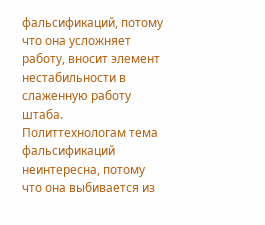фальсификаций, потому что она усложняет работу, вносит элемент нестабильности в слаженную работу штаба.
Политтехнологам тема фальсификаций неинтересна, потому что она выбивается из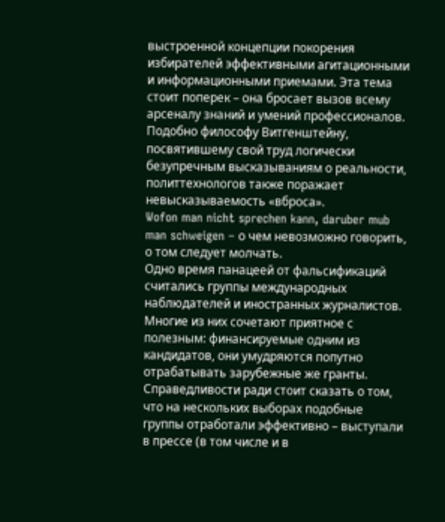выстроенной концепции покорения избирателей эффективными агитационными и информационными приемами. Эта тема стоит поперек – она бросает вызов всему арсеналу знаний и умений профессионалов.
Подобно философу Витгенштейну, посвятившему свой труд логически безупречным высказываниям о реальности, политтехнологов также поражает невысказываемость «вброса».
Wofon man nicht sprechen kann, daruber mub man schweigen – о чем невозможно говорить, о том следует молчать.
Одно время панацеей от фальсификаций считались группы международных наблюдателей и иностранных журналистов. Многие из них сочетают приятное с полезным: финансируемые одним из кандидатов, они умудряются попутно отрабатывать зарубежные же гранты. Справедливости ради стоит сказать о том, что на нескольких выборах подобные группы отработали эффективно – выступали в прессе (в том числе и в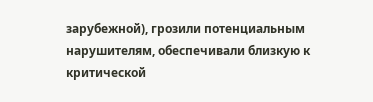зарубежной), грозили потенциальным нарушителям, обеспечивали близкую к критической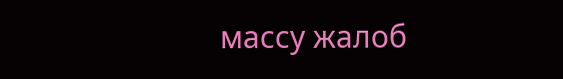массу жалоб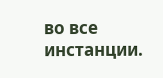во все инстанции.